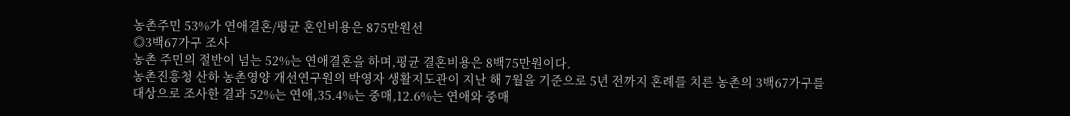농촌주민 53%가 연애결혼/평균 혼인비용은 875만원선
◎3백67가구 조사
농촌 주민의 절반이 넘는 52%는 연애결혼을 하며,평균 결혼비용은 8백75만원이다.
농촌진흥청 산하 농촌영양 개선연구원의 박영자 생활지도관이 지난 해 7월을 기준으로 5년 전까지 혼례를 치른 농촌의 3백67가구를 대상으로 조사한 결과 52%는 연애,35.4%는 중매,12.6%는 연애와 중매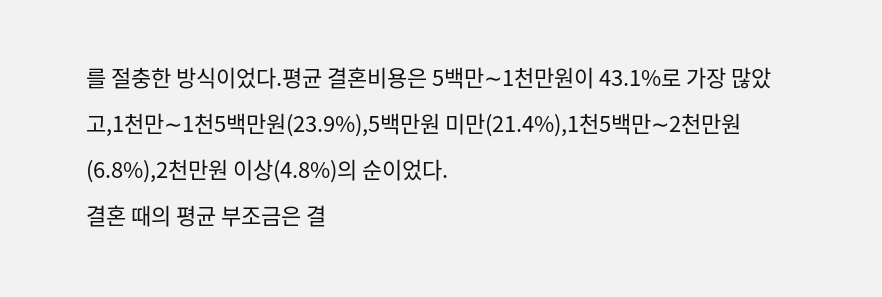를 절충한 방식이었다.평균 결혼비용은 5백만∼1천만원이 43.1%로 가장 많았고,1천만∼1천5백만원(23.9%),5백만원 미만(21.4%),1천5백만∼2천만원(6.8%),2천만원 이상(4.8%)의 순이었다.
결혼 때의 평균 부조금은 결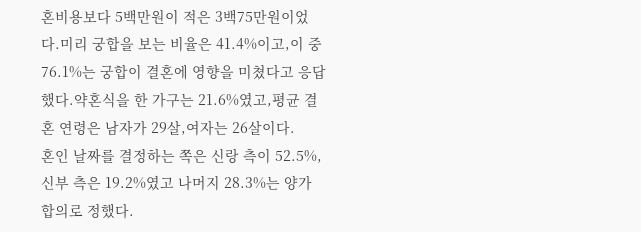혼비용보다 5백만원이 적은 3백75만원이었다.미리 궁합을 보는 비율은 41.4%이고,이 중 76.1%는 궁합이 결혼에 영향을 미쳤다고 응답했다.약혼식을 한 가구는 21.6%였고,평균 결혼 연령은 남자가 29살,여자는 26살이다.
혼인 날짜를 결정하는 쪽은 신랑 측이 52.5%,신부 측은 19.2%였고 나머지 28.3%는 양가 합의로 정했다.